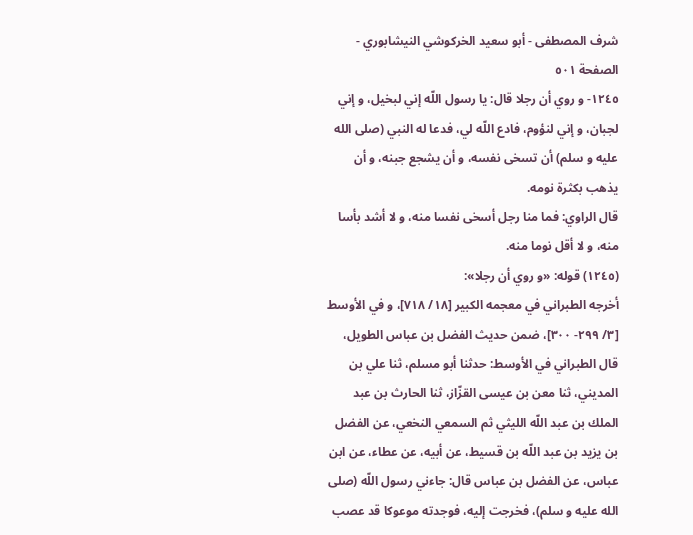شرف المصطفى - أبو سعيد الخركوشي النيشابوري - الصفحة ٥٠١
١٢٤٥- و روي أن رجلا قال: يا رسول اللّه إني لبخيل، و إني لجبان، و إني لنؤوم، فادع اللّه لي، فدعا له النبي (صلى الله عليه و سلم) أن تسخى نفسه، و أن يشجع جبنه، و أن يذهب بكثرة نومه.
قال الراوي: فما منا رجل أسخى نفسا منه، و لا أشد بأسا منه، و لا أقل نوما منه.
(١٢٤٥) قوله: «و روي أن رجلا»:
أخرجه الطبراني في معجمه الكبير [١٨/ ٧١٨]، و في الأوسط [٣/ ٢٩٩- ٣٠٠]، ضمن حديث الفضل بن عباس الطويل، قال الطبراني في الأوسط: حدثنا أبو مسلم، ثنا علي بن المديني، ثنا معن بن عيسى القزّاز، ثنا الحارث بن عبد الملك بن عبد اللّه الليثي ثم السمعي النخعي، عن الفضل بن يزيد بن عبد اللّه بن قسيط، عن أبيه، عن عطاء، عن ابن عباس، عن الفضل بن عباس قال: جاءني رسول اللّه (صلى الله عليه و سلم)، فخرجت إليه، فوجدته موعوكا قد عصب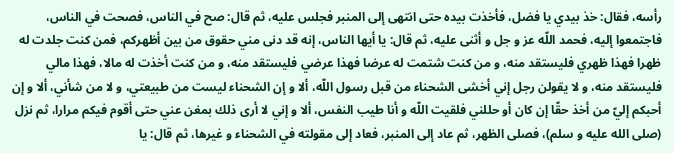رأسه، فقال: خذ بيدي يا فضل، فأخذت بيده حتى انتهى إلى المنبر فجلس عليه، ثم قال: صح في الناس، فصحت في الناس، فاجتمعوا إليه، فحمد اللّه عز و جل و أثنى عليه، ثم قال: يا أيها الناس، إنه قد دنى مني حقوق من بين أظهركم، فمن كنت جلدت له ظهرا فهذا ظهري فليستقد منه، و من كنت شتمت له عرضا فهذا عرضي فليستقد منه، و من كنت أخذت له مالا، فهذا مالي فليستقد منه، و لا يقولن رجل إني أخشى الشحناء من قبل رسول اللّه، ألا و إن الشحناء ليست من طبيعتي، و لا من شأني، ألا و إن أحبكم إليّ من أخذ حقّا إن كان أو حللني فلقيت اللّه و أنا طيب النفس، ألا و إني لا أرى ذلك بمغن عني حتى أقوم فيكم مرارا، ثم نزل (صلى الله عليه و سلم)، فصلى الظهر، ثم عاد إلى المنبر، فعاد إلى مقولته في الشحناء و غيرها، ثم قال: يا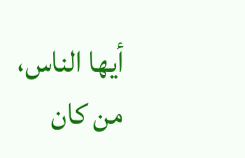أيها الناس، من كان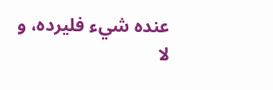عنده شيء فليرده، و لا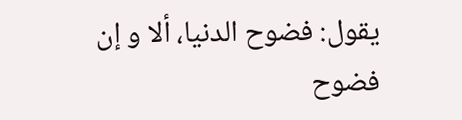يقول: فضوح الدنيا، ألا و إن فضوح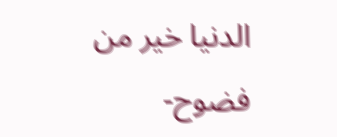الدنيا خير من فضوح-